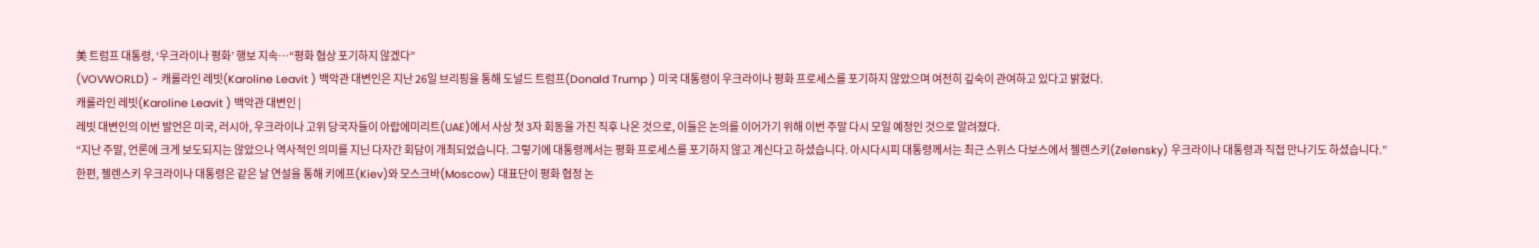美 트럼프 대통령, ‘우크라이나 평화’ 행보 지속…“평화 협상 포기하지 않겠다”
(VOVWORLD) - 캐롤라인 레빗(Karoline Leavit ) 백악관 대변인은 지난 26일 브리핑을 통해 도널드 트럼프(Donald Trump ) 미국 대통령이 우크라이나 평화 프로세스를 포기하지 않았으며 여전히 깊숙이 관여하고 있다고 밝혔다.
캐롤라인 레빗(Karoline Leavit ) 백악관 대변인 |
레빗 대변인의 이번 발언은 미국, 러시아, 우크라이나 고위 당국자들이 아랍에미리트(UAE)에서 사상 첫 3자 회동을 가진 직후 나온 것으로, 이들은 논의를 이어가기 위해 이번 주말 다시 모일 예정인 것으로 알려졌다.
“지난 주말, 언론에 크게 보도되지는 않았으나 역사적인 의미를 지닌 다자간 회담이 개최되었습니다. 그렇기에 대통령께서는 평화 프로세스를 포기하지 않고 계신다고 하셨습니다. 아시다시피 대통령께서는 최근 스위스 다보스에서 젤렌스키(Zelensky) 우크라이나 대통령과 직접 만나기도 하셨습니다.”
한편, 젤렌스키 우크라이나 대통령은 같은 날 연설을 통해 키에프(Kiev)와 모스크바(Moscow) 대표단이 평화 협정 논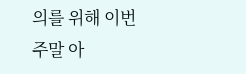의를 위해 이번 주말 아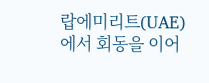랍에미리트(UAE)에서 회동을 이어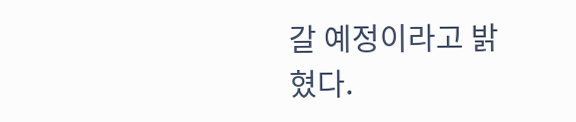갈 예정이라고 밝혔다.